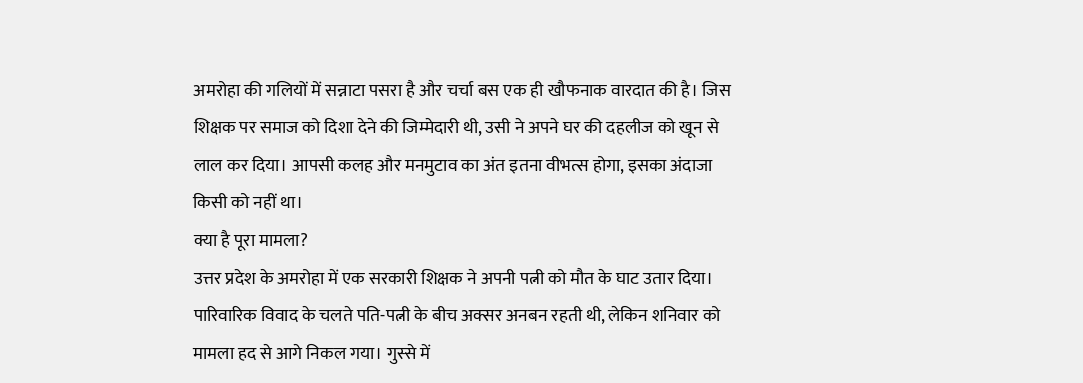अमरोहा की गलियों में सन्नाटा पसरा है और चर्चा बस एक ही खौफनाक वारदात की है। जिस शिक्षक पर समाज को दिशा देने की जिम्मेदारी थी, उसी ने अपने घर की दहलीज को खून से लाल कर दिया। आपसी कलह और मनमुटाव का अंत इतना वीभत्स होगा, इसका अंदाजा किसी को नहीं था।
क्या है पूरा मामला?
उत्तर प्रदेश के अमरोहा में एक सरकारी शिक्षक ने अपनी पत्नी को मौत के घाट उतार दिया। पारिवारिक विवाद के चलते पति-पत्नी के बीच अक्सर अनबन रहती थी, लेकिन शनिवार को मामला हद से आगे निकल गया। गुस्से में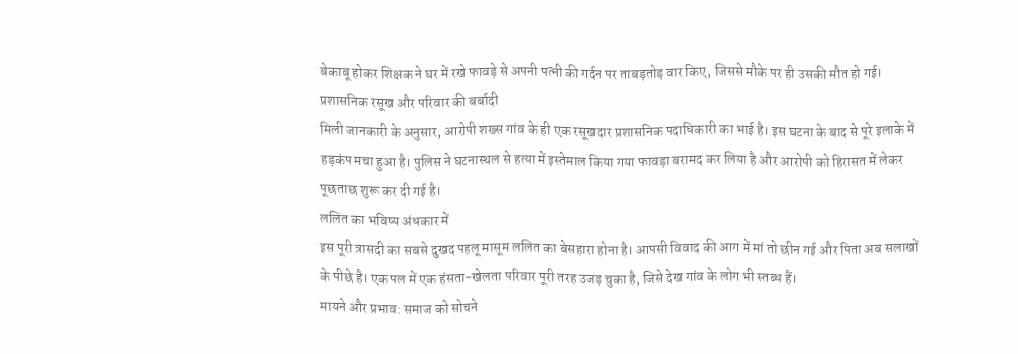बेकाबू होकर शिक्षक ने घर में रखे फावड़े से अपनी पत्नी की गर्दन पर ताबड़तोड़ वार किए, जिससे मौके पर ही उसकी मौत हो गई।
प्रशासनिक रसूख और परिवार की बर्बादी
मिली जानकारी के अनुसार, आरोपी शख्स गांव के ही एक रसूखदार प्रशासनिक पदाधिकारी का भाई है। इस घटना के बाद से पूरे इलाके में हड़कंप मचा हुआ है। पुलिस ने घटनास्थल से हत्या में इस्तेमाल किया गया फावड़ा बरामद कर लिया है और आरोपी को हिरासत में लेकर पूछताछ शुरू कर दी गई है।
ललित का भविष्य अंधकार में
इस पूरी त्रासदी का सबसे दुखद पहलू मासूम ललित का बेसहारा होना है। आपसी विवाद की आग में मां तो छीन गई और पिता अब सलाखों के पीछे है। एक पल में एक हंसता-खेलता परिवार पूरी तरह उजड़ चुका है, जिसे देख गांव के लोग भी स्तब्ध हैं।
मायने और प्रभाव: समाज को सोचने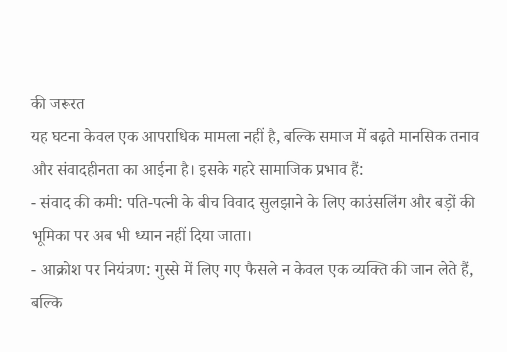की जरूरत
यह घटना केवल एक आपराधिक मामला नहीं है, बल्कि समाज में बढ़ते मानसिक तनाव और संवादहीनता का आईना है। इसके गहरे सामाजिक प्रभाव हैं:
- संवाद की कमी: पति-पत्नी के बीच विवाद सुलझाने के लिए काउंसलिंग और बड़ों की भूमिका पर अब भी ध्यान नहीं दिया जाता।
- आक्रोश पर नियंत्रण: गुस्से में लिए गए फैसले न केवल एक व्यक्ति की जान लेते हैं, बल्कि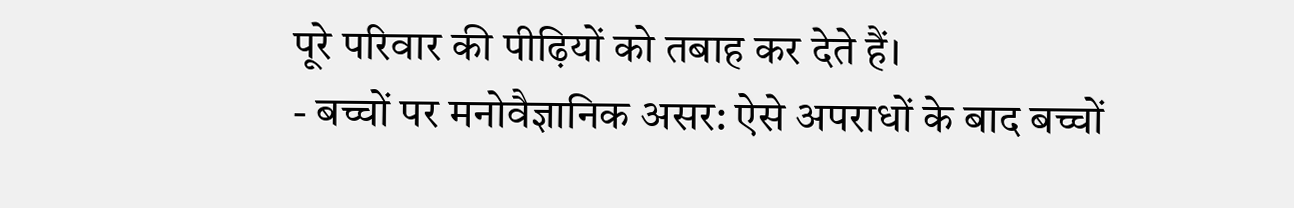पूरे परिवार की पीढ़ियों को तबाह कर देते हैं।
- बच्चों पर मनोवैज्ञानिक असर: ऐसे अपराधों के बाद बच्चों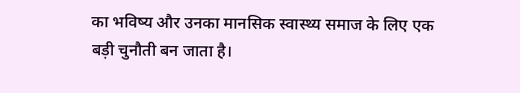का भविष्य और उनका मानसिक स्वास्थ्य समाज के लिए एक बड़ी चुनौती बन जाता है।